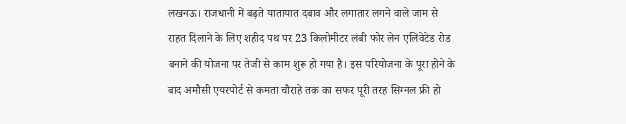लखनऊ। राजधानी में बढ़ते यातायात दबाव और लगातार लगने वाले जाम से राहत दिलाने के लिए शहीद पथ पर 23 किलोमीटर लंबी फोर लेन एलिवेटेड रोड बनाने की योजना पर तेजी से काम शुरू हो गया है। इस परियोजना के पूरा होने के बाद अमौसी एयरपोर्ट से कमता चौराहे तक का सफर पूरी तरह सिग्नल फ्री हो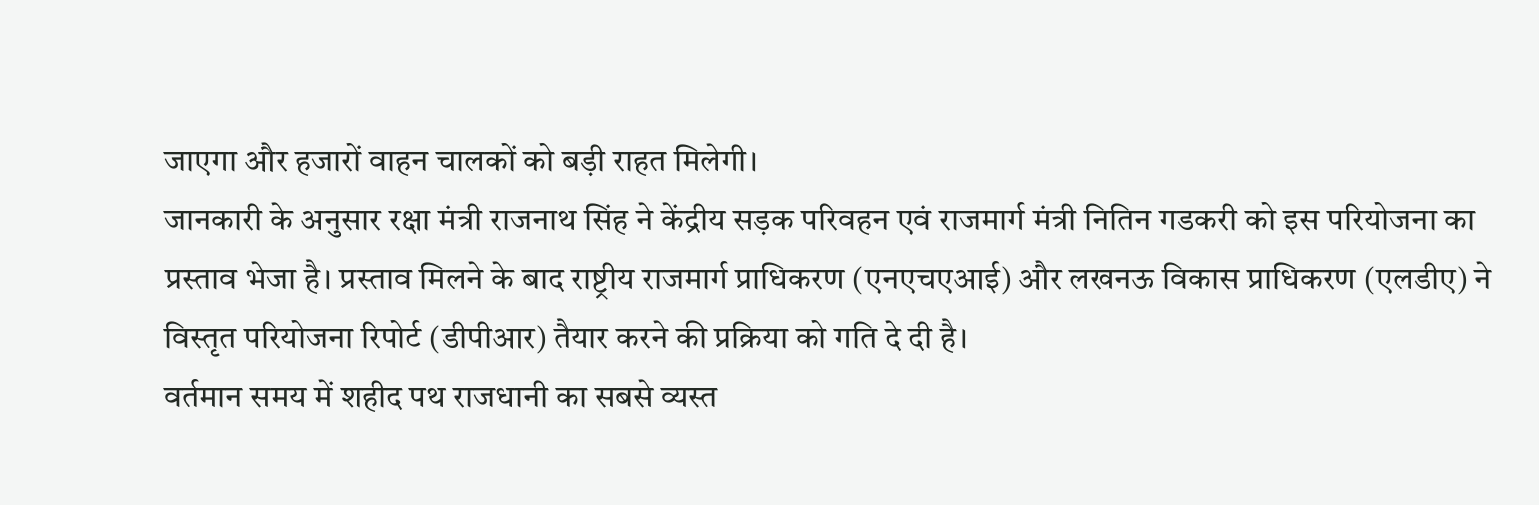जाएगा और हजारों वाहन चालकों को बड़ी राहत मिलेगी।
जानकारी के अनुसार रक्षा मंत्री राजनाथ सिंह ने केंद्रीय सड़क परिवहन एवं राजमार्ग मंत्री नितिन गडकरी को इस परियोजना का प्रस्ताव भेजा है। प्रस्ताव मिलने के बाद राष्ट्रीय राजमार्ग प्राधिकरण (एनएचएआई) और लखनऊ विकास प्राधिकरण (एलडीए) ने विस्तृत परियोजना रिपोर्ट (डीपीआर) तैयार करने की प्रक्रिया को गति दे दी है।
वर्तमान समय में शहीद पथ राजधानी का सबसे व्यस्त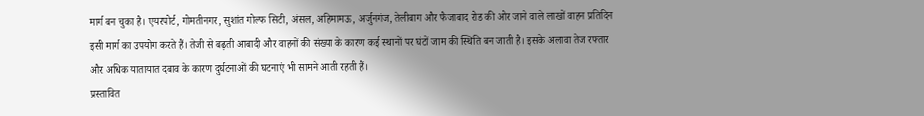मार्ग बन चुका है। एयरपोर्ट, गोमतीनगर, सुशांत गोल्फ सिटी, अंसल, अहिमामऊ, अर्जुनगंज, तेलीबाग और फैजाबाद रोड की ओर जाने वाले लाखों वाहन प्रतिदिन इसी मार्ग का उपयोग करते हैं। तेजी से बढ़ती आबादी और वाहनों की संख्या के कारण कई स्थानों पर घंटों जाम की स्थिति बन जाती है। इसके अलावा तेज रफ्तार और अधिक यातायात दबाव के कारण दुर्घटनाओं की घटनाएं भी सामने आती रहती हैं।
प्रस्तावित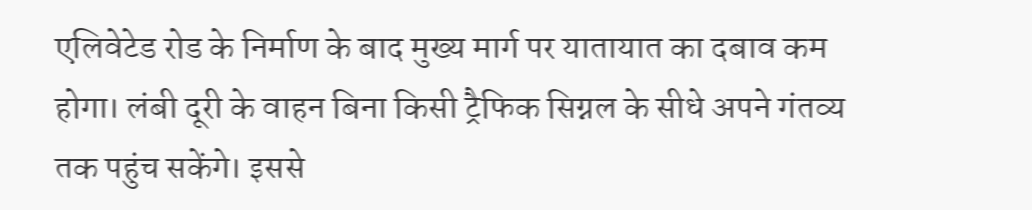एलिवेटेड रोड के निर्माण के बाद मुख्य मार्ग पर यातायात का दबाव कम होगा। लंबी दूरी के वाहन बिना किसी ट्रैफिक सिग्नल के सीधे अपने गंतव्य तक पहुंच सकेंगे। इससे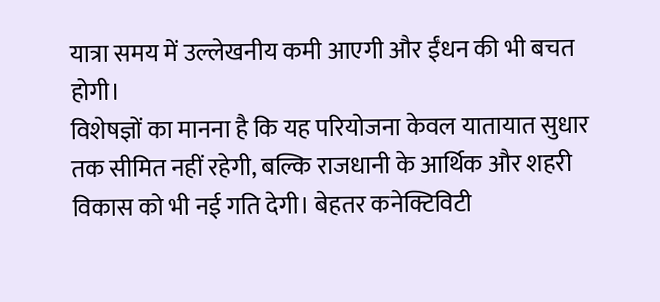यात्रा समय में उल्लेखनीय कमी आएगी और ईंधन की भी बचत होगी।
विशेषज्ञों का मानना है कि यह परियोजना केवल यातायात सुधार तक सीमित नहीं रहेगी, बल्कि राजधानी के आर्थिक और शहरी विकास को भी नई गति देगी। बेहतर कनेक्टिविटी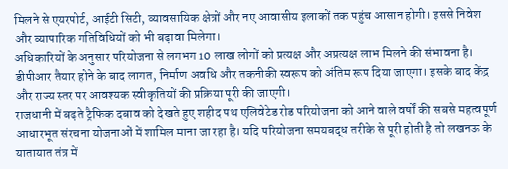मिलने से एयरपोर्ट, आईटी सिटी, व्यावसायिक क्षेत्रों और नए आवासीय इलाकों तक पहुंच आसान होगी। इससे निवेश और व्यापारिक गतिविधियों को भी बढ़ावा मिलेगा।
अधिकारियों के अनुसार परियोजना से लगभग 10 लाख लोगों को प्रत्यक्ष और अप्रत्यक्ष लाभ मिलने की संभावना है। डीपीआर तैयार होने के बाद लागत, निर्माण अवधि और तकनीकी स्वरूप को अंतिम रूप दिया जाएगा। इसके बाद केंद्र और राज्य स्तर पर आवश्यक स्वीकृतियों की प्रक्रिया पूरी की जाएगी।
राजधानी में बढ़ते ट्रैफिक दबाव को देखते हुए शहीद पथ एलिवेटेड रोड परियोजना को आने वाले वर्षों की सबसे महत्वपूर्ण आधारभूत संरचना योजनाओं में शामिल माना जा रहा है। यदि परियोजना समयबद्ध तरीके से पूरी होती है तो लखनऊ के यातायात तंत्र में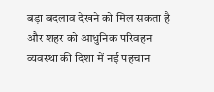बड़ा बदलाव देखने को मिल सकता है और शहर को आधुनिक परिवहन व्यवस्था की दिशा में नई पहचान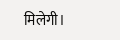मिलेगी।